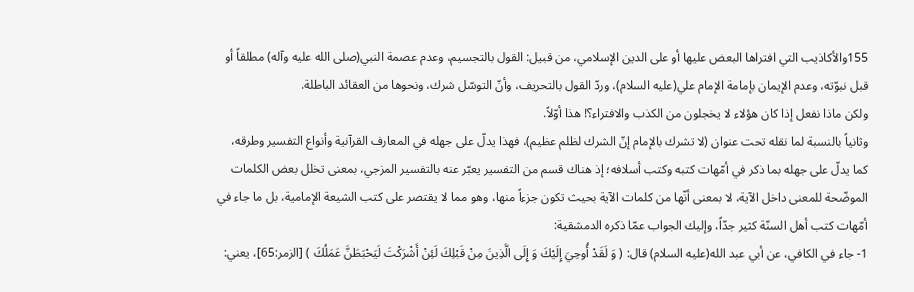155والأكاذيب التي افتراها البعض عليها أو على الدين الإسلامي، من قبيل: القول بالتجسيم، وعدم عصمة النبي(صلى الله عليه وآله) مطلقاً أو قبل نبوّته، وعدم الإيمان بإمامة الإمام علي(عليه السلام)، وردّ القول بالتحريف، وأنّ التوسّل شرك، ونحوها من العقائد الباطلة.
ولكن ماذا نفعل إذا كان هؤلاء لا يخجلون من الكذب والافتراء؟! هذا أوّلاً.
وثانياً بالنسبة لما نقله تحت عنوان (لا تشرك بالإمام إنّ الشرك لظلم عظيم)، فهذا يدلّ على جهله في المعارف القرآنية وأنواع التفسير وطرقه، كما يدلّ على جهله بما ذكر في أمّهات كتبه وكتب أسلافه؛ إذ هناك قسم من التفسير يعبّر عنه بالتفسير المزجي، بمعنى تخلل بعض الكلمات الموضّحة للمعنى داخل الآية، لا بمعنى أنّها من كلمات الآية بحيث تكون جزءاً منها، وهو مما لا يقتصر على كتب الشيعة الإمامية، بل ما جاء في أمّهات كتب أهل السنّة كثير جدّاً، وإليك الجواب عمّا ذكره الدمشقية:
1- جاء في الكافي، عن أبي عبد الله(عليه السلام) قال: ( وَ لَقَدْ أُوحِيَ إِلَيْكَ وَ إِلَى الَّذِينَ مِنْ قَبْلِكَ لَئِنْ أَشْرَكْتَ لَيَحْبَطَنَّ عَمَلُكَ ) [الزمر:65]، يعني: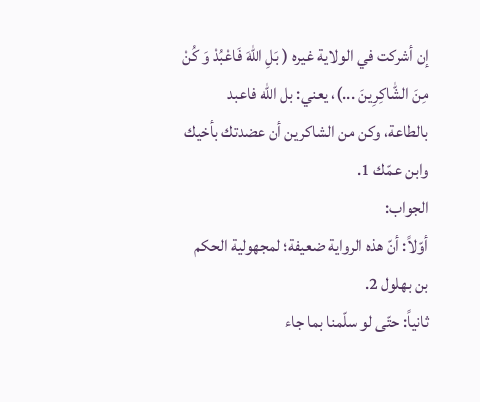إن أشركت في الولاية غيره ( بَلِ اللّٰهَ فَاعْبُدْ وَ كُنْ مِنَ الشّٰاكِرِينَ ...)، يعني: بل الله فاعبد بالطاعة، وكن من الشاكرين أن عضدتك بأخيك وابن عمّك 1.
الجواب:
أوّلاً: أنّ هذه الرواية ضعيفة؛ لمجهولية الحكم بن بهلول 2.
ثانياً: حتّى لو سلّمنا بما جاء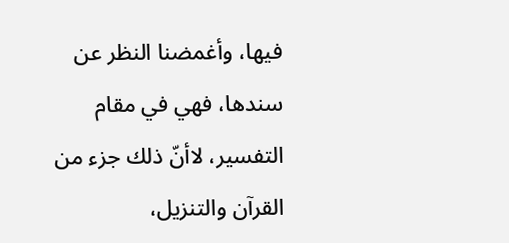فيها، وأغمضنا النظر عن سندها، فهي في مقام التفسير، لاأنّ ذلك جزء من القرآن والتنزيل،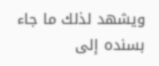ويشهد لذلك ما جاء بسنده إلى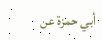أبي حمزة عن